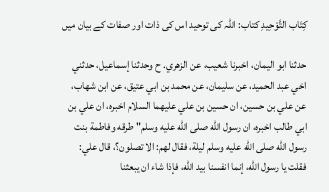كِتَاب التَّوْحِيدِ کتاب: اللہ کی توحید اس کی ذات اور صفات کے بیان میں

حدثنا ابو اليمان، اخبرنا شعيب، عن الزهري. ح وحدثنا إسماعيل، حدثني اخي عبد الحميد، عن سليمان، عن محمد بن ابي عتيق، عن ابن شهاب، عن علي بن حسين، ان حسين بن علي عليهما السلام اخبره، ان علي بن ابي طالب اخبره، ان رسول الله صلى الله عليه وسلم" طرقه وفاطمة بنت رسول الله صلى الله عليه وسلم ليلة، فقال لهم: الا تصلون؟، قال علي: فقلت يا رسول الله، إنما انفسنا بيد الله، فإذا شاء ان يبعثنا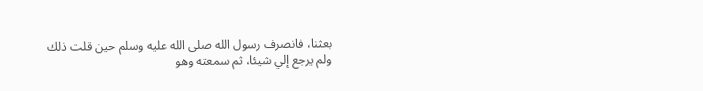بعثنا، فانصرف رسول الله صلى الله عليه وسلم حين قلت ذلك ولم يرجع إلي شيئا، ثم سمعته وهو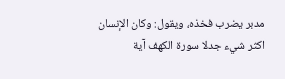مدبر يضرب فخذه، ويقول: وكان الإنسان اكثر شيء جدلا سورة الكهف آية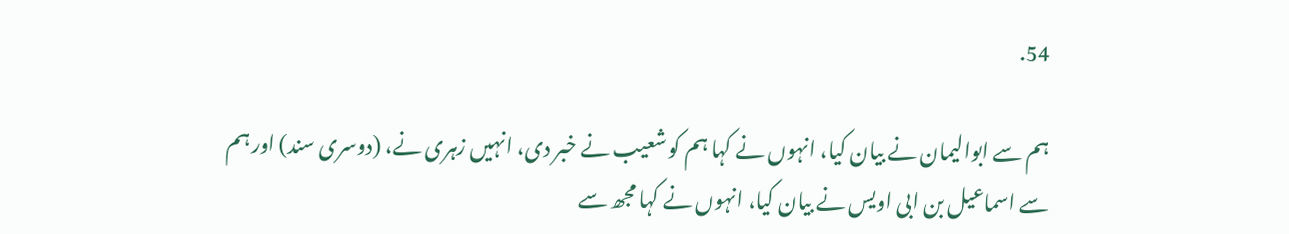54.

ہم سے ابوالیمان نے بیان کیا، انہوں نے کہا ہم کو شعیب نے خبر دی، انہیں زہری نے، (دوسری سند) اور ہم سے اسماعیل بن ابی اویس نے بیان کیا، انہوں نے کہا مجھ سے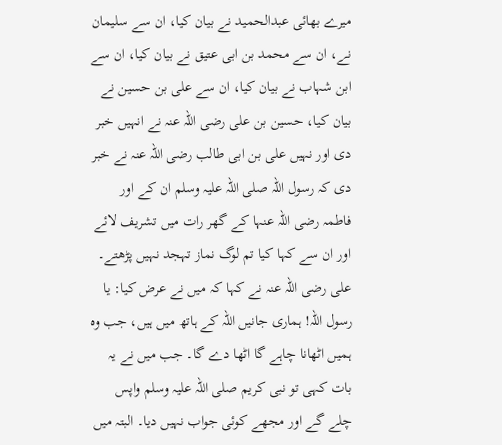میرے بھائی عبدالحمید نے بیان کیا، ان سے سلیمان نے، ان سے محمد بن ابی عتیق نے بیان کیا، ان سے ابن شہاب نے بیان کیا، ان سے علی بن حسین نے بیان کیا، حسین بن علی رضی اللہ عنہ نے انہیں خبر دی اور نہیں علی بن ابی طالب رضی اللہ عنہ نے خبر دی کہ رسول اللہ صلی اللہ علیہ وسلم ان کے اور فاطمہ رضی اللہ عنہا کے گھر رات میں تشریف لائے اور ان سے کہا کیا تم لوگ نماز تہجد نہیں پڑھتے۔ علی رضی اللہ عنہ نے کہا کہ میں نے عرض کیا: یا رسول اللہ! ہماری جانیں اللہ کے ہاتھ میں ہیں، جب وہ ہمیں اٹھانا چاہے گا اٹھا دے گا۔ جب میں نے یہ بات کہی تو نبی کریم صلی اللہ علیہ وسلم واپس چلے گے اور مجھے کوئی جواب نہیں دیا۔ البتہ میں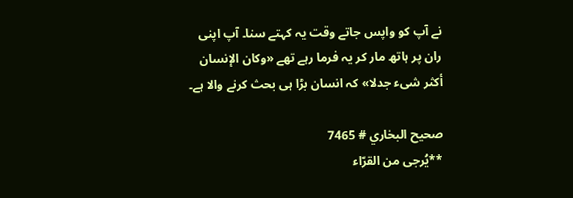نے آپ کو واپس جاتے وقت یہ کہتے سنا۔ آپ اپنی ران پر ہاتھ مار کر یہ فرما رہے تھے «وكان الإنسان أكثر شىء جدلا» کہ انسان بڑا ہی بحث کرنے والا ہے۔

صحيح البخاري # 7465
**يُرجى من القرّاء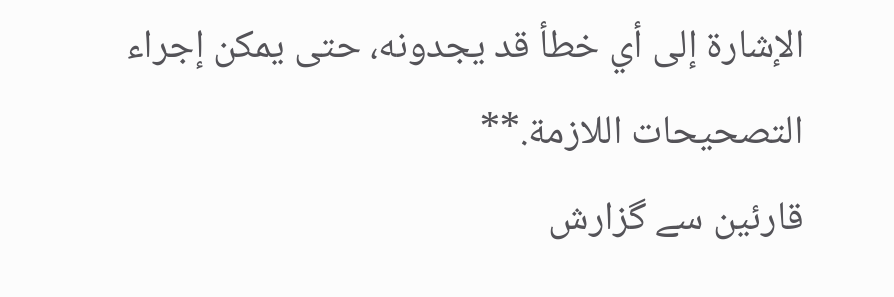الإشارة إلى أي خطأ قد يجدونه، حتى يمكن إجراء التصحيحات اللازمة.**
قارئین سے گزارش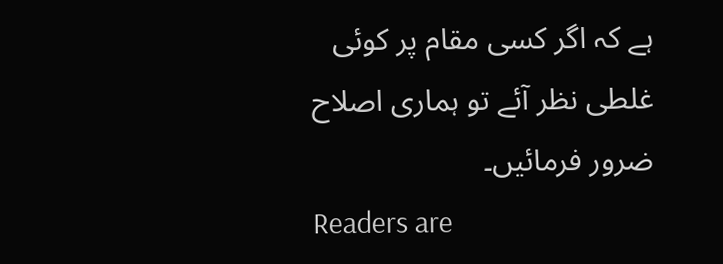ہے کہ اگر کسی مقام پر کوئی غلطی نظر آئے تو ہماری اصلاح ضرور فرمائیں۔
Readers are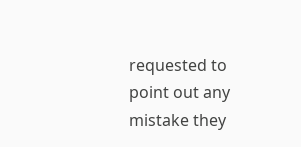requested to point out any mistake they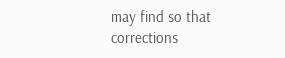may find so that corrections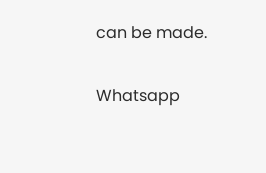can be made.

Whatsapp